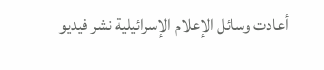أعادت وسائل الإعلام الإسرائيلية نشر فيديو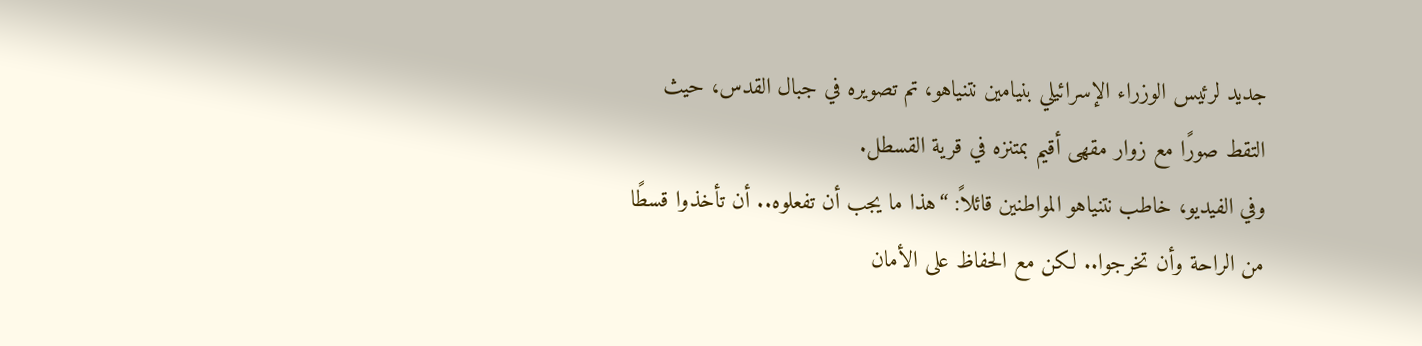جديد لرئيس الوزراء الإسرائيلي بنيامين نتنياهو، تم تصويره في جبال القدس، حيث التقط صورًا مع زوار مقهى أقيم بمتنزه في قرية القسطل.
وفي الفيديو، خاطب نتنياهو المواطنين قائلاً: “هذا ما يجب أن تفعلوه.. أن تأخذوا قسطًا من الراحة وأن تخرجوا.. لكن مع الحفاظ على الأمان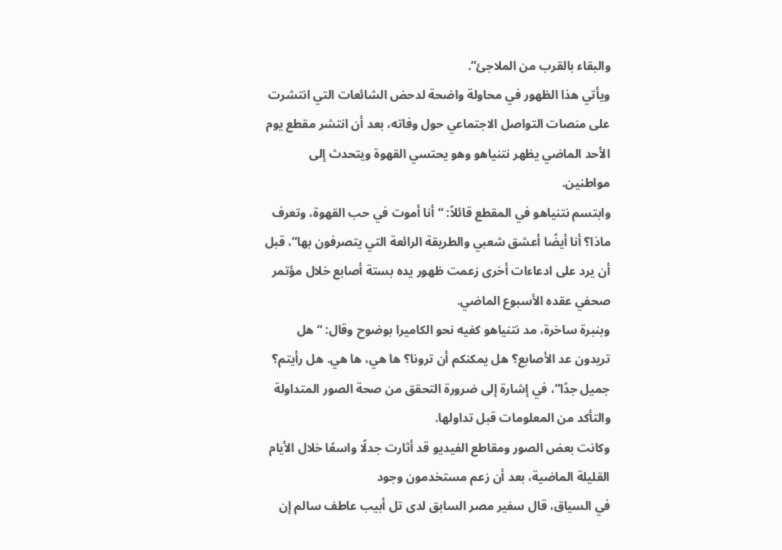والبقاء بالقرب من الملاجئ”.
ويأتي هذا الظهور في محاولة واضحة لدحض الشائعات التي انتشرت على منصات التواصل الاجتماعي حول وفاته، بعد أن انتشر مقطع يوم الأحد الماضي يظهر نتنياهو وهو يحتسي القهوة ويتحدث إلى مواطنين.
وابتسم نتنياهو في المقطع قائلاً: “أنا أموت في حب القهوة، وتعرف ماذا؟ أنا أيضًا أعشق شعبي والطريقة الرائعة التي يتصرفون بها”، قبل أن يرد على ادعاءات أخرى زعمت ظهور يده بستة أصابع خلال مؤتمر صحفي عقده الأسبوع الماضي.
وبنبرة ساخرة، مد نتنياهو كفيه نحو الكاميرا بوضوح وقال: “هل تريدون عد الأصابع؟ هل يمكنكم أن ترونا؟ ها هي، ها هي. هل رأيتم؟ جميل جدًا”، في إشارة إلى ضرورة التحقق من صحة الصور المتداولة والتأكد من المعلومات قبل تداولها.
وكانت بعض الصور ومقاطع الفيديو قد أثارت جدلًا واسعًا خلال الأيام القليلة الماضية، بعد أن زعم مستخدمون وجود
في السياق، قال سفير مصر السابق لدى تل أبيب عاطف سالم إن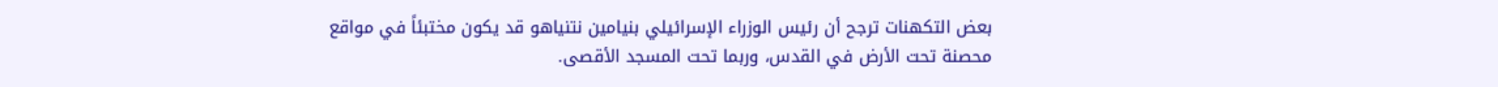بعض التكهنات ترجح أن رئيس الوزراء الإسرائيلي بنيامين نتنياهو قد يكون مختبئاً في مواقع محصنة تحت الأرض في القدس، وربما تحت المسجد الأقصى.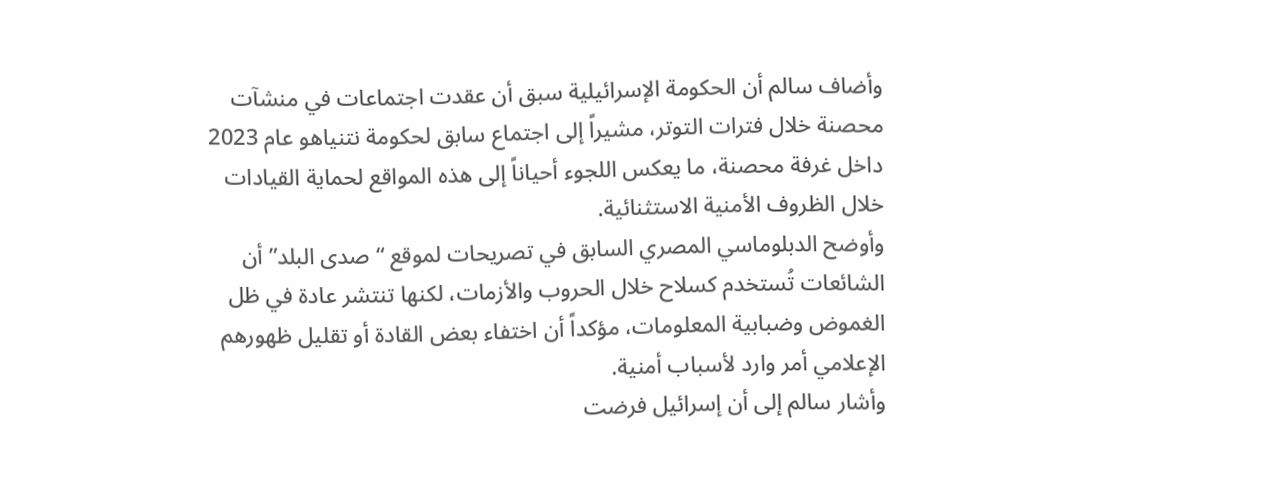وأضاف سالم أن الحكومة الإسرائيلية سبق أن عقدت اجتماعات في منشآت محصنة خلال فترات التوتر، مشيراً إلى اجتماع سابق لحكومة نتنياهو عام 2023 داخل غرفة محصنة، ما يعكس اللجوء أحياناً إلى هذه المواقع لحماية القيادات خلال الظروف الأمنية الاستثنائية.
وأوضح الدبلوماسي المصري السابق في تصريحات لموقع “صدى البلد” أن الشائعات تُستخدم كسلاح خلال الحروب والأزمات، لكنها تنتشر عادة في ظل الغموض وضبابية المعلومات، مؤكداً أن اختفاء بعض القادة أو تقليل ظهورهم الإعلامي أمر وارد لأسباب أمنية.
وأشار سالم إلى أن إسرائيل فرضت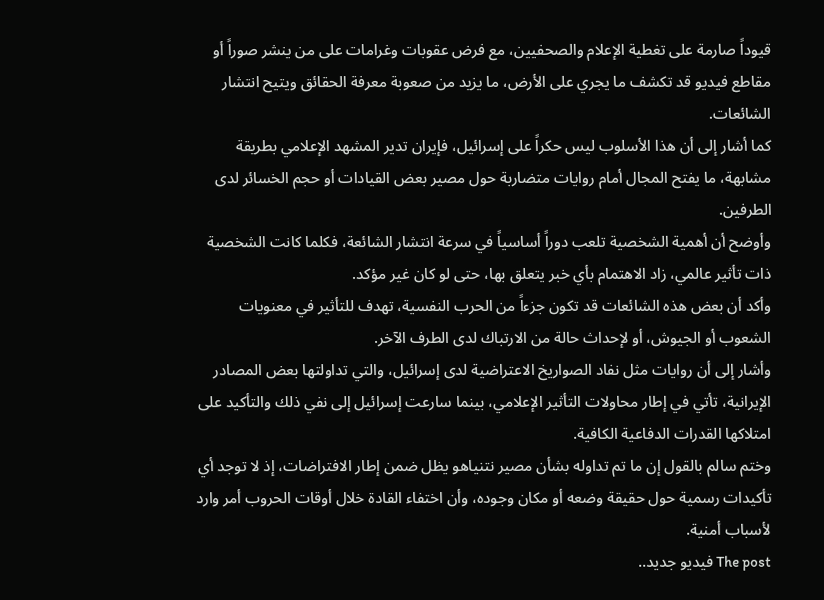قيوداً صارمة على تغطية الإعلام والصحفيين، مع فرض عقوبات وغرامات على من ينشر صوراً أو مقاطع فيديو قد تكشف ما يجري على الأرض، ما يزيد من صعوبة معرفة الحقائق ويتيح انتشار الشائعات.
كما أشار إلى أن هذا الأسلوب ليس حكراً على إسرائيل، فإيران تدير المشهد الإعلامي بطريقة مشابهة، ما يفتح المجال أمام روايات متضاربة حول مصير بعض القيادات أو حجم الخسائر لدى الطرفين.
وأوضح أن أهمية الشخصية تلعب دوراً أساسياً في سرعة انتشار الشائعة، فكلما كانت الشخصية ذات تأثير عالمي، زاد الاهتمام بأي خبر يتعلق بها، حتى لو كان غير مؤكد.
وأكد أن بعض هذه الشائعات قد تكون جزءاً من الحرب النفسية، تهدف للتأثير في معنويات الشعوب أو الجيوش، أو لإحداث حالة من الارتباك لدى الطرف الآخر.
وأشار إلى أن روايات مثل نفاد الصواريخ الاعتراضية لدى إسرائيل، والتي تداولتها بعض المصادر الإيرانية، تأتي في إطار محاولات التأثير الإعلامي، بينما سارعت إسرائيل إلى نفي ذلك والتأكيد على امتلاكها القدرات الدفاعية الكافية.
وختم سالم بالقول إن ما تم تداوله بشأن مصير نتنياهو يظل ضمن إطار الافتراضات، إذ لا توجد أي تأكيدات رسمية حول حقيقة وضعه أو مكان وجوده، وأن اختفاء القادة خلال أوقات الحروب أمر وارد لأسباب أمنية.
The post فيديو جديد..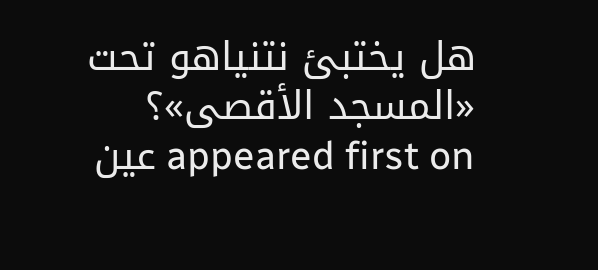هل يختبئ نتنياهو تحت «المسجد الأقصى»؟ appeared first on عين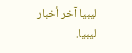ليبيا آخر أخبار ليبيا.